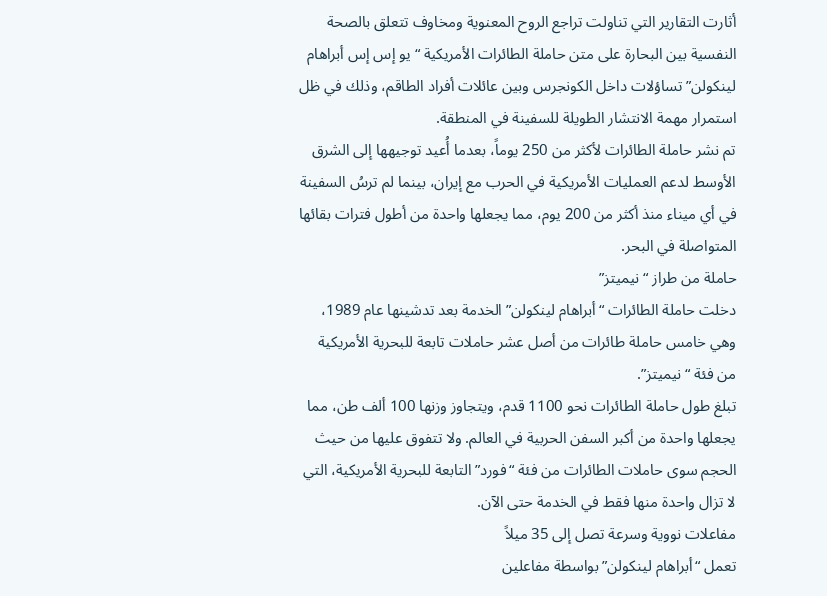أثارت التقارير التي تناولت تراجع الروح المعنوية ومخاوف تتعلق بالصحة النفسية بين البحارة على متن حاملة الطائرات الأمريكية “يو إس إس أبراهام لينكولن” تساؤلات داخل الكونجرس وبين عائلات أفراد الطاقم، وذلك في ظل استمرار مهمة الانتشار الطويلة للسفينة في المنطقة.
تم نشر حاملة الطائرات لأكثر من 250 يوماً، بعدما أُعيد توجيهها إلى الشرق الأوسط لدعم العمليات الأمريكية في الحرب مع إيران، بينما لم ترسُ السفينة في أي ميناء منذ أكثر من 200 يوم، مما يجعلها واحدة من أطول فترات بقائها المتواصلة في البحر.
حاملة من طراز “نيميتز”
دخلت حاملة الطائرات “أبراهام لينكولن” الخدمة بعد تدشينها عام 1989، وهي خامس حاملة طائرات من أصل عشر حاملات تابعة للبحرية الأمريكية من فئة “نيميتز”.
تبلغ طول حاملة الطائرات نحو 1100 قدم، ويتجاوز وزنها 100 ألف طن، مما يجعلها واحدة من أكبر السفن الحربية في العالم. ولا تتفوق عليها من حيث الحجم سوى حاملات الطائرات من فئة “فورد” التابعة للبحرية الأمريكية، التي لا تزال واحدة منها فقط في الخدمة حتى الآن.
مفاعلات نووية وسرعة تصل إلى 35 ميلاً
تعمل “أبراهام لينكولن” بواسطة مفاعلين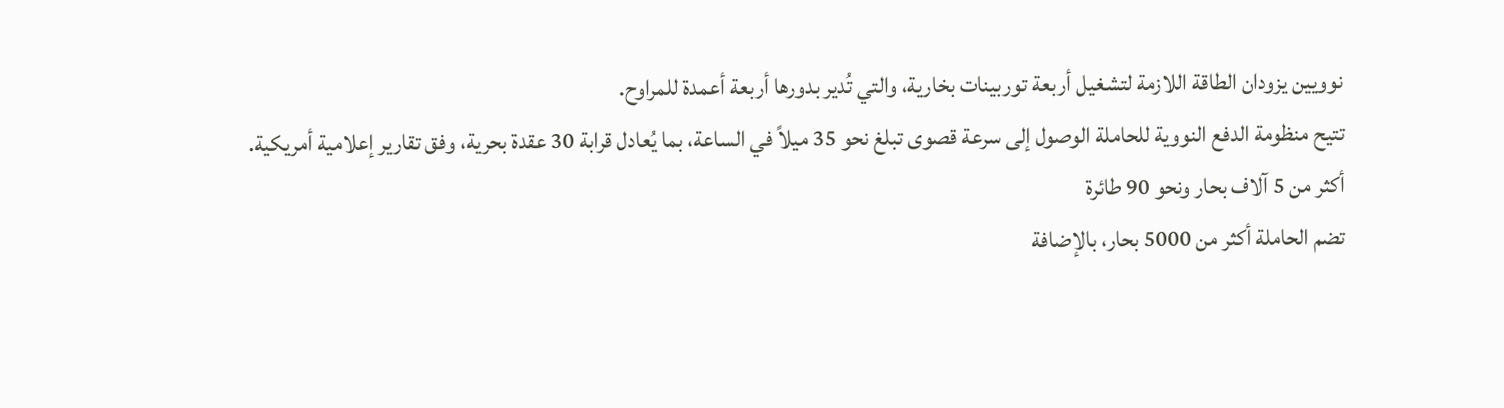نوويين يزودان الطاقة اللازمة لتشغيل أربعة توربينات بخارية، والتي تُدير بدورها أربعة أعمدة للمراوح.
تتيح منظومة الدفع النووية للحاملة الوصول إلى سرعة قصوى تبلغ نحو 35 ميلاً في الساعة، بما يُعادل قرابة 30 عقدة بحرية، وفق تقارير إعلامية أمريكية.
أكثر من 5 آلاف بحار ونحو 90 طائرة
تضم الحاملة أكثر من 5000 بحار، بالإضافة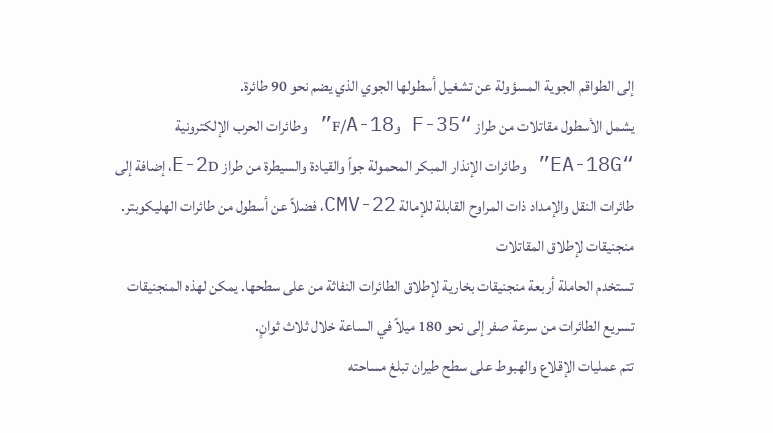إلى الطواقم الجوية المسؤولة عن تشغيل أسطولها الجوي الذي يضم نحو 90 طائرة.
يشمل الأسطول مقاتلات من طراز “F-35 وF/A-18” وطائرات الحرب الإلكترونية “EA-18G” وطائرات الإنذار المبكر المحمولة جواً والقيادة والسيطرة من طراز E-2D، إضافة إلى طائرات النقل والإمداد ذات المراوح القابلة للإمالة CMV-22، فضلاً عن أسطول من طائرات الهليكوبتر.
منجنيقات لإطلاق المقاتلات
تستخدم الحاملة أربعة منجنيقات بخارية لإطلاق الطائرات النفاثة من على سطحها. يمكن لهذه المنجنيقات تسريع الطائرات من سرعة صفر إلى نحو 180 ميلاً في الساعة خلال ثلاث ثوانٍ.
تتم عمليات الإقلاع والهبوط على سطح طيران تبلغ مساحته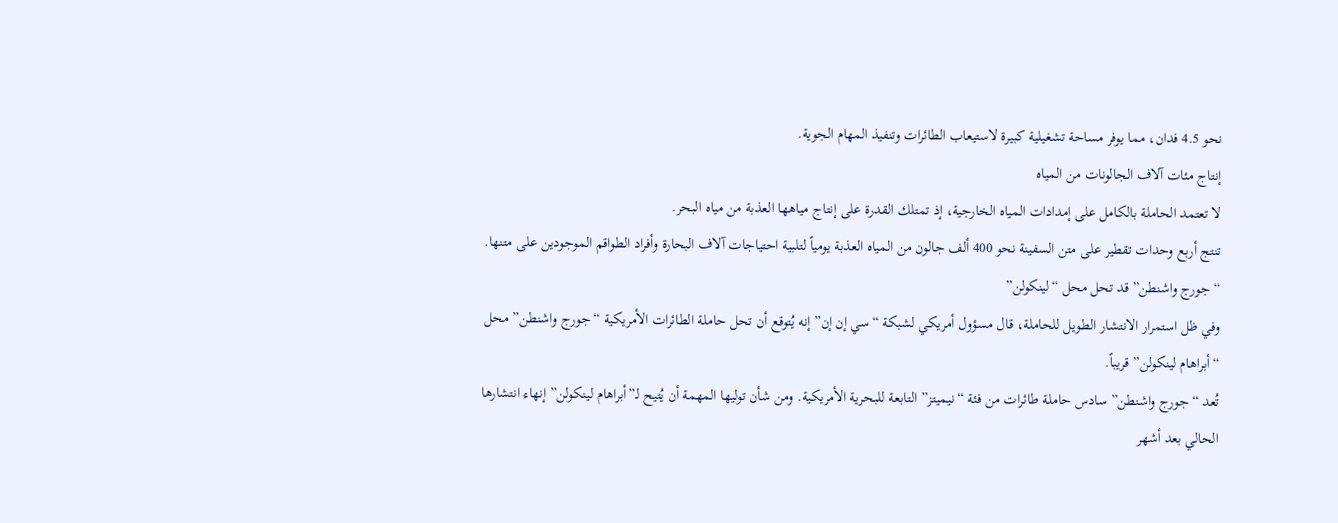نحو 4.5 فدان، مما يوفر مساحة تشغيلية كبيرة لاستيعاب الطائرات وتنفيذ المهام الجوية.
إنتاج مئات آلاف الجالونات من المياه
لا تعتمد الحاملة بالكامل على إمدادات المياه الخارجية، إذ تمتلك القدرة على إنتاج مياهها العذبة من مياه البحر.
تنتج أربع وحدات تقطير على متن السفينة نحو 400 ألف جالون من المياه العذبة يومياً لتلبية احتياجات آلاف البحارة وأفراد الطواقم الموجودين على متنها.
“جورج واشنطن” قد تحل محل “لينكولن”
وفي ظل استمرار الانتشار الطويل للحاملة، قال مسؤول أمريكي لشبكة “سي إن إن” إنه يُتوقع أن تحل حاملة الطائرات الأمريكية “جورج واشنطن” محل “أبراهام لينكولن” قريباً.
تُعد “جورج واشنطن” سادس حاملة طائرات من فئة “نيميتز” التابعة للبحرية الأمريكية. ومن شأن توليها المهمة أن يُتيح لـ”أبراهام لينكولن” إنهاء انتشارها الحالي بعد أشهر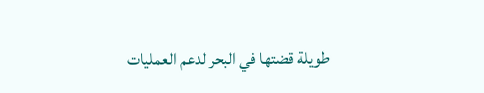طويلة قضتها في البحر لدعم العمليات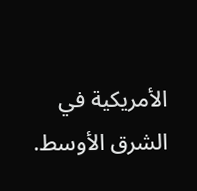الأمريكية في الشرق الأوسط.